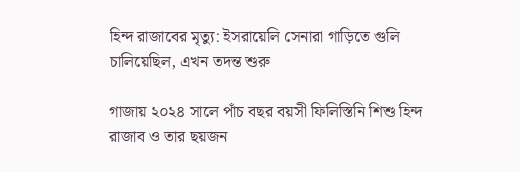হিন্দ রাজাবের মৃত্যু: ইসরায়েলি সেনারা গাড়িতে গুলি চালিয়েছিল, এখন তদন্ত শুরু

গাজায় ২০২৪ সালে পাঁচ বছর বয়সী ফিলিস্তিনি শিশু হিন্দ রাজাব ও তার ছয়জন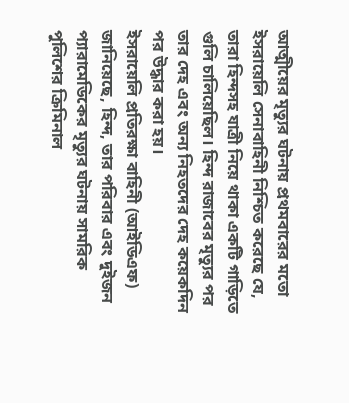আত্মীয়ের মৃত্যুর ঘটনায় প্রথমবারের মতো ইসরায়েলি সেনাবাহিনী নিশ্চিত করেছে যে, তারা হিন্দসহ যাত্রী নিয়ে থাকা একটি গাড়িতে গুলি চালিয়েছিল। হিন্দ রাজাবের মৃত্যুর পর তার দেহ এবং অন্য নিহতদের দেহ কয়েকদিন পর উদ্ধার করা হয়।
ইসরায়েলি প্রতিরক্ষা বাহিনী (আইডিএফ) জানিয়েছে, হিন্দ, তার পরিবার এবং দুইজন প্যারামেডিকের মৃত্যুর ঘটনায় সামরিক পুলিশের ক্রিমিনাল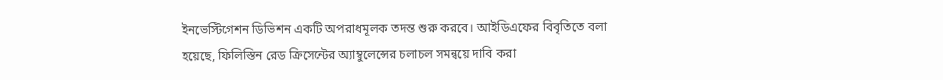ইনভেস্টিগেশন ডিভিশন একটি অপরাধমূলক তদন্ত শুরু করবে। আইডিএফের বিবৃতিতে বলা হয়েছে, ফিলিস্তিন রেড ক্রিসেন্টের অ্যাম্বুলেন্সের চলাচল সমন্বয়ে দাবি করা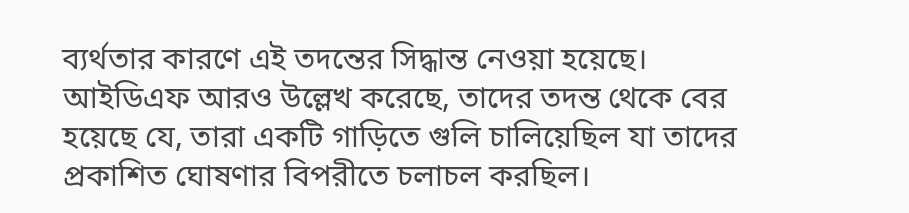ব্যর্থতার কারণে এই তদন্তের সিদ্ধান্ত নেওয়া হয়েছে।
আইডিএফ আরও উল্লেখ করেছে, তাদের তদন্ত থেকে বের হয়েছে যে, তারা একটি গাড়িতে গুলি চালিয়েছিল যা তাদের প্রকাশিত ঘোষণার বিপরীতে চলাচল করছিল।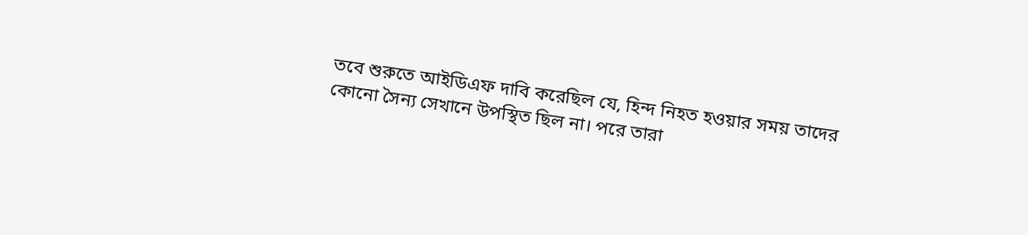তবে শুরুতে আইডিএফ দাবি করেছিল যে, হিন্দ নিহত হওয়ার সময় তাদের কোনো সৈন্য সেখানে উপস্থিত ছিল না। পরে তারা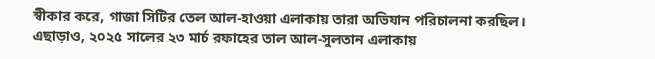স্বীকার করে, গাজা সিটির তেল আল-হাওয়া এলাকায় তারা অভিযান পরিচালনা করছিল।
এছাড়াও, ২০২৫ সালের ২৩ মার্চ রফাহের তাল আল-সুলতান এলাকায়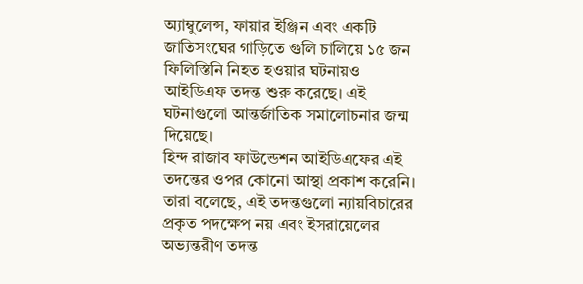অ্যাম্বুলেন্স, ফায়ার ইঞ্জিন এবং একটি জাতিসংঘের গাড়িতে গুলি চালিয়ে ১৫ জন ফিলিস্তিনি নিহত হওয়ার ঘটনায়ও আইডিএফ তদন্ত শুরু করেছে। এই ঘটনাগুলো আন্তর্জাতিক সমালোচনার জন্ম দিয়েছে।
হিন্দ রাজাব ফাউন্ডেশন আইডিএফের এই তদন্তের ওপর কোনো আস্থা প্রকাশ করেনি। তারা বলেছে, এই তদন্তগুলো ন্যায়বিচারের প্রকৃত পদক্ষেপ নয় এবং ইসরায়েলের অভ্যন্তরীণ তদন্ত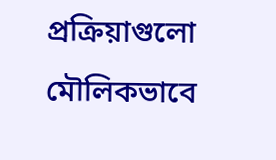প্রক্রিয়াগুলো মৌলিকভাবে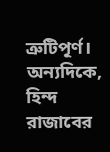ত্রুটিপূর্ণ। অন্যদিকে, হিন্দ রাজাবের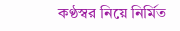কণ্ঠস্বর নিয়ে নির্মিত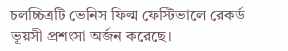চলচ্চিত্রটি ভেনিস ফিল্ম ফেস্টিভালে রেকর্ড ভূয়সী প্রশংসা অর্জন করেছে।